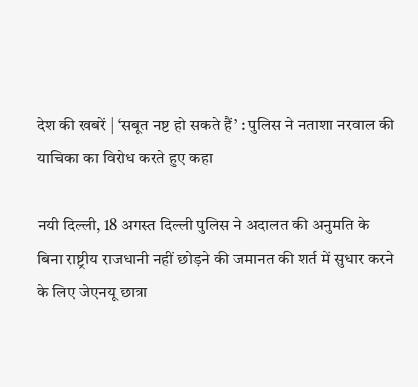देश की खबरें | ‘सबूत नष्ट हो सकते हैं’ : पुलिस ने नताशा नरवाल की याचिका का विरोध करते हुए कहा

नयी दिल्ली, 18 अगस्त दिल्ली पुलिस ने अदालत की अनुमति के बिना राष्ट्रीय राजधानी नहीं छोड़ने की जमानत की शर्त में सुधार करने के लिए जेएनयू छात्रा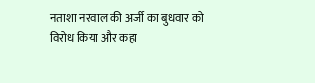नताशा नरवाल की अर्जी का बुधवार को विरोध किया और कहा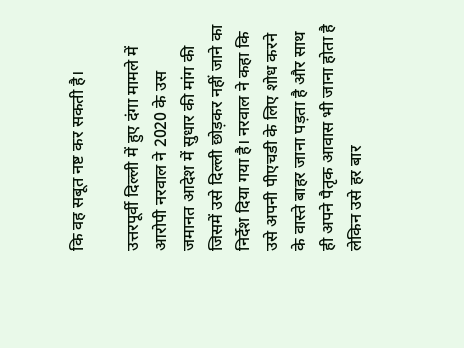कि वह सबूत नष्ट कर सकती है।

उत्तरपूर्वी दिल्ली में हुए दंगा मामले में आरोपी नरवाल ने 2020 के उस जमानत आदेश में सुधार की मांग की जिसमें उसे दिल्ली छोड़कर नहीं जाने का निर्देश दिया गया है। नरवाल ने कहा कि उसे अपनी पीएचडी के लिए शोध करने के वास्ते बाहर जाना पड़ता है और साथ ही अपने पैतृक आवास भी जाना होता है लेकिन उसे हर बार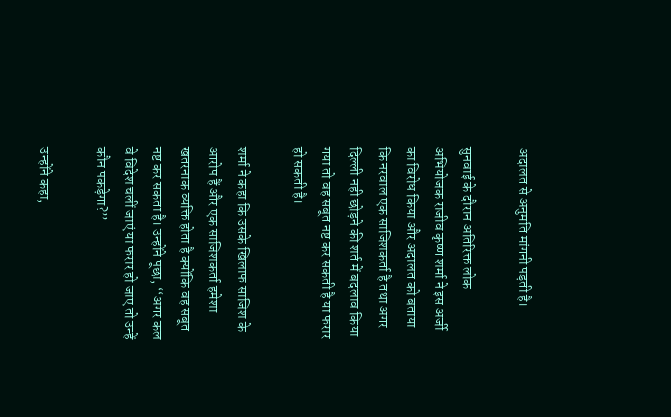अदालत से अनुमति मांगनी पड़ती है।

सुनवाई के दौरान अतिरिक्त लोक अभियोजक राजीव कृष्ण शर्मा ने इस अर्जी का विरोध किया और अदालत को बताया कि नरवाल एक साजिशकर्ता है तथा अगर दिल्ली नही छोड़ने की शर्त में बदलाव किया गया तो वह सबूत नष्ट कर सकती है या फरार हो सकती है।

शर्मा ने कहा कि उसके खिलाफ साजिश के आरोप हैं और एक साजिशकर्ता हमेशा खतरनाक व्यक्ति होता है क्योंकि वह सबूत नष्ट कर सकता है। उन्होंने पूछा, ‘‘अगर कल वे विदेश चलीं जाएं या फरार हो जाए तो उन्हें कौन पकड़ेगा?’’

उन्होंने कहा,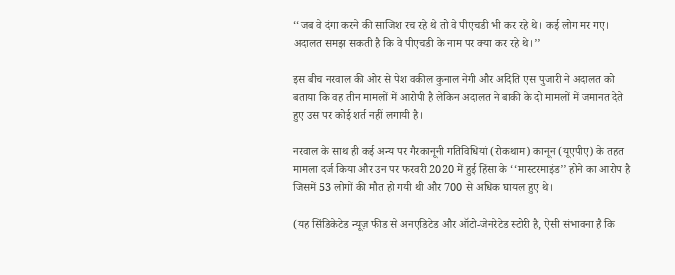‘‘जब वे दंगा करने की साजिश रच रहे थे तो वे पीएचडी भी कर रहे थे। कई लोग मर गए। अदालत समझ सकती है कि वे पीएचडी के नाम पर क्या कर रहे थे।’’

इस बीच नरवाल की ओर से पेश वकील कुनाल नेगी और अदिति एस पुजारी ने अदालत को बताया कि वह तीन मामलों में आरोपी है लेकिन अदालत ने बाकी के दो मामलों में जमानत देते हुए उस पर कोई शर्त नहीं लगायी है।

नरवाल के साथ ही कई अन्य पर गैरकानूनी गतिविधियां (रोकथाम) कानून (यूएपीए) के तहत मामला दर्ज किया और उन पर फरवरी 2020 में हुई हिंसा के ‘‘मास्टरमाइंड’’ होने का आरोप है जिसमें 53 लोगों की मौत हो गयी थी और 700 से अधिक घायल हुए थे।

(यह सिंडिकेटेड न्यूज़ फीड से अनएडिटेड और ऑटो-जेनरेटेड स्टोरी है, ऐसी संभावना है कि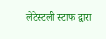लेटेस्टली स्टाफ द्वारा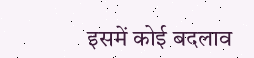इसमें कोई बदलाव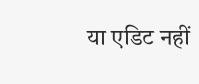या एडिट नहीं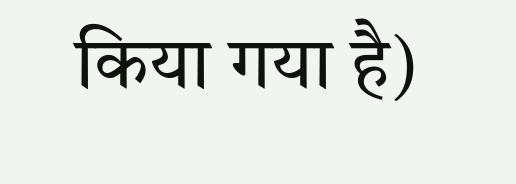किया गया है)